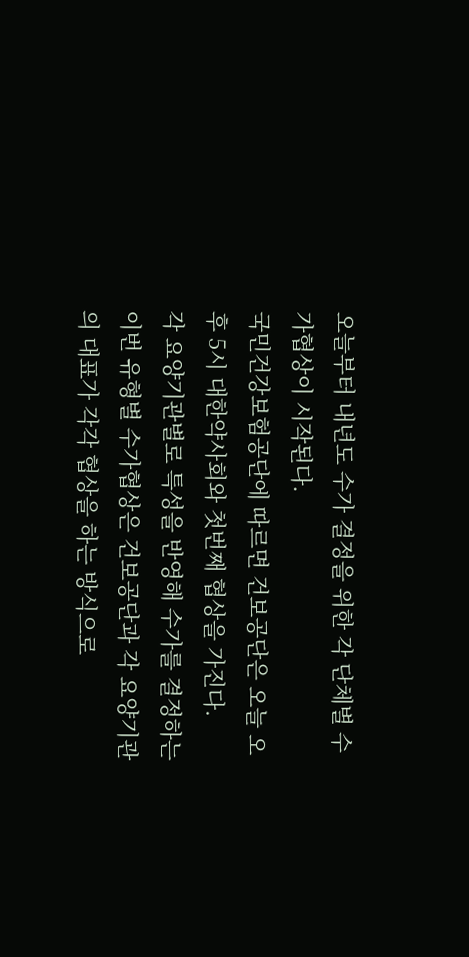오늘부터 내년도 수가 결정을 위한 각 단체별 수가협상이 시작된다.
국민건강보험공단에 따르면 건보공단은 오늘 오후 5시 대한약사회와 첫번째 협상을 가진다.
각 요양기관별로 특성을 반영해 수가를 결정하는 이번 유형별 수가협상은 건보공단과 각 요양기관의 대표가 각각 협상을 하는 방식으로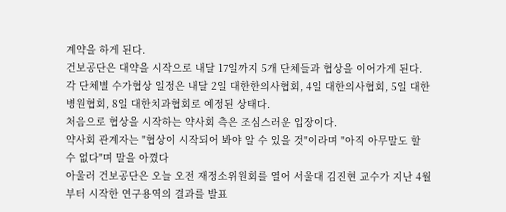계약을 하게 된다.
건보공단은 대약을 시작으로 내달 17일까지 5개 단체들과 협상을 이어가게 된다.
각 단체별 수가협상 일정은 내달 2일 대한한의사협회, 4일 대한의사협회, 5일 대한병원협회, 8일 대한치과협회로 예정된 상태다.
처음으로 협상을 시작하는 약사회 측은 조심스러운 입장이다.
약사회 관계자는 "협상이 시작되어 봐야 알 수 있을 것"이라며 "아직 아무말도 할 수 없다"며 말을 아꼈다
아울러 건보공단은 오늘 오전 재정소위원회를 열어 서울대 김진현 교수가 지난 4월부터 시작한 연구용역의 결과를 발표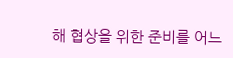해 협상을 위한 준비를 어느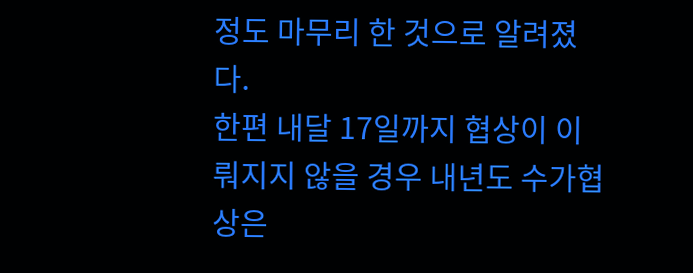정도 마무리 한 것으로 알려졌다.
한편 내달 17일까지 협상이 이뤄지지 않을 경우 내년도 수가협상은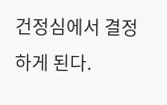건정심에서 결정하게 된다.